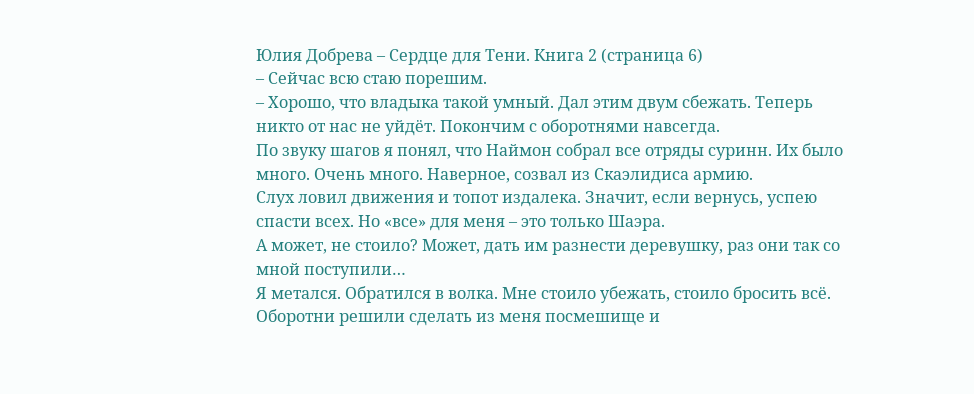Юлия Добрева – Сердце для Тени. Книга 2 (страница 6)
– Сейчас всю стаю порешим.
– Хорошо, что владыка такой умный. Дал этим двум сбежать. Теперь никто от нас не уйдёт. Покончим с оборотнями навсегда.
По звуку шагов я понял, что Наймон собрал все отряды суринн. Их было много. Очень много. Наверное, созвал из Скаэлидиса армию.
Слух ловил движения и топот издалека. Значит, если вернусь, успею спасти всех. Но «все» для меня – это только Шаэра.
А может, не стоило? Может, дать им разнести деревушку, раз они так со мной поступили…
Я метался. Обратился в волка. Мне стоило убежать, стоило бросить всё. Оборотни решили сделать из меня посмешище и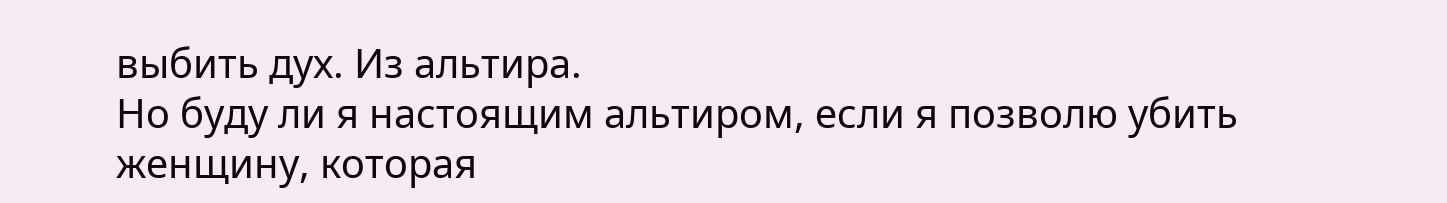выбить дух. Из альтира.
Но буду ли я настоящим альтиром, если я позволю убить женщину, которая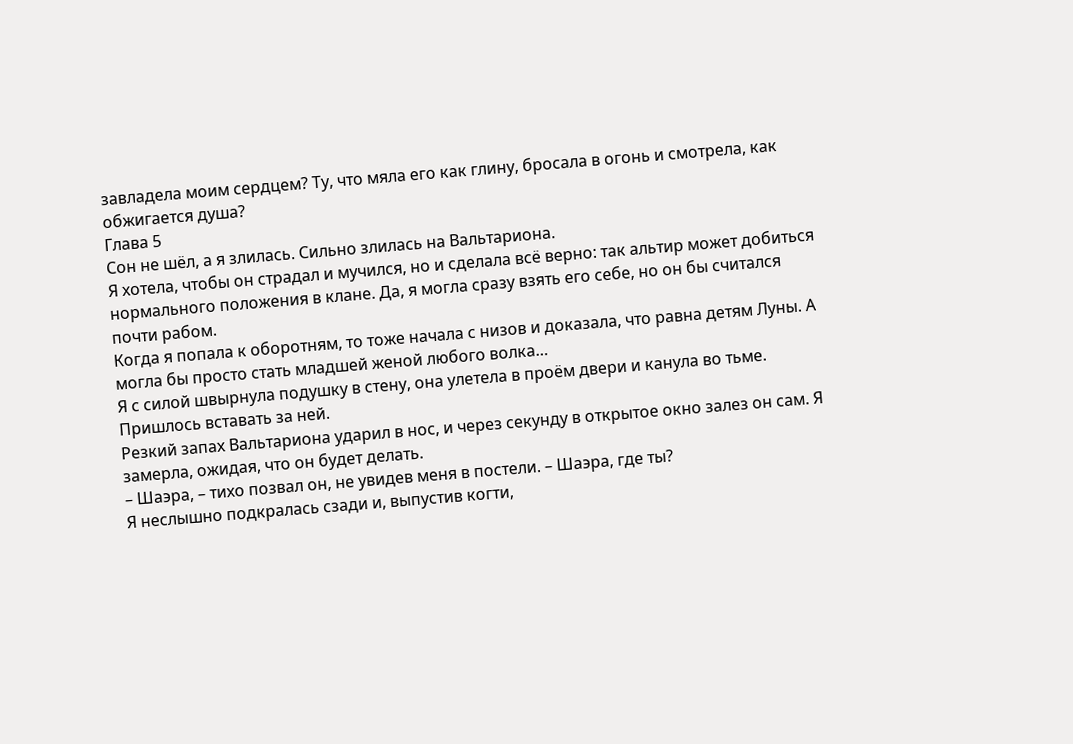завладела моим сердцем? Ту, что мяла его как глину, бросала в огонь и смотрела, как обжигается душа?
Глава 5
Сон не шёл, а я злилась. Сильно злилась на Вальтариона.
Я хотела, чтобы он страдал и мучился, но и сделала всё верно: так альтир может добиться нормального положения в клане. Да, я могла сразу взять его себе, но он бы считался почти рабом.
Когда я попала к оборотням, то тоже начала с низов и доказала, что равна детям Луны. А могла бы просто стать младшей женой любого волка…
Я с силой швырнула подушку в стену, она улетела в проём двери и канула во тьме.
Пришлось вставать за ней.
Резкий запах Вальтариона ударил в нос, и через секунду в открытое окно залез он сам. Я замерла, ожидая, что он будет делать.
– Шаэра, – тихо позвал он, не увидев меня в постели. – Шаэра, где ты?
Я неслышно подкралась сзади и, выпустив когти,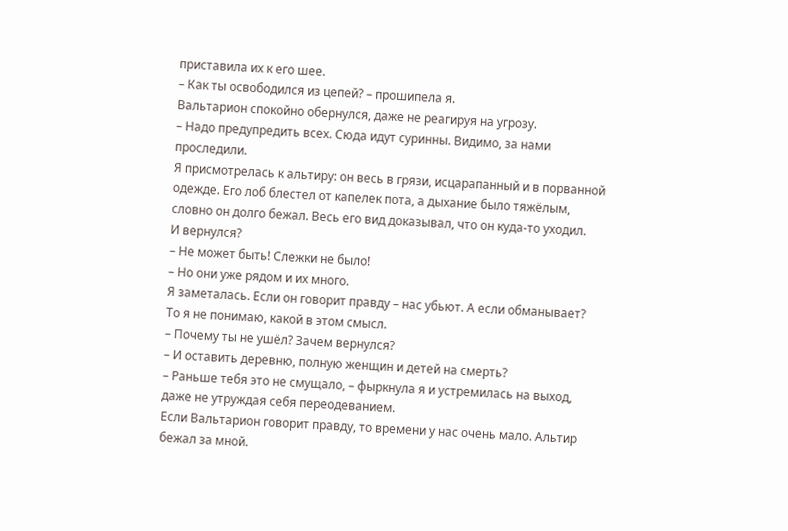приставила их к его шее.
– Как ты освободился из цепей? – прошипела я.
Вальтарион спокойно обернулся, даже не реагируя на угрозу.
– Надо предупредить всех. Сюда идут суринны. Видимо, за нами проследили.
Я присмотрелась к альтиру: он весь в грязи, исцарапанный и в порванной одежде. Его лоб блестел от капелек пота, а дыхание было тяжёлым, словно он долго бежал. Весь его вид доказывал, что он куда-то уходил.
И вернулся?
– Не может быть! Слежки не было!
– Но они уже рядом и их много.
Я заметалась. Если он говорит правду – нас убьют. А если обманывает? То я не понимаю, какой в этом смысл.
– Почему ты не ушёл? Зачем вернулся?
– И оставить деревню, полную женщин и детей на смерть?
– Раньше тебя это не смущало, – фыркнула я и устремилась на выход, даже не утруждая себя переодеванием.
Если Вальтарион говорит правду, то времени у нас очень мало. Альтир бежал за мной.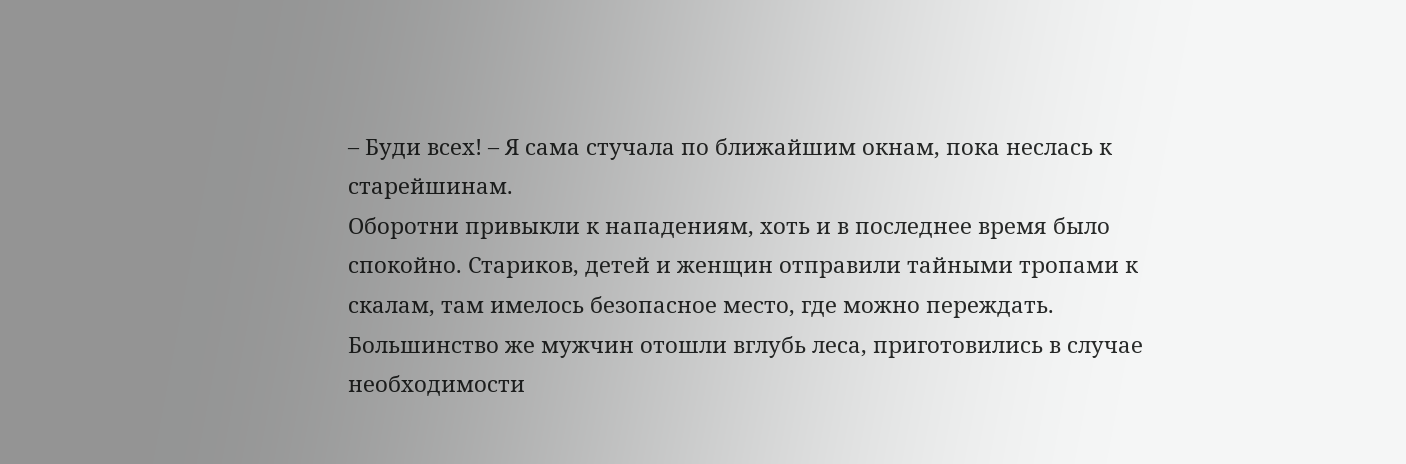– Буди всех! – Я сама стучала по ближайшим окнам, пока неслась к старейшинам.
Оборотни привыкли к нападениям, хоть и в последнее время было спокойно. Стариков, детей и женщин отправили тайными тропами к скалам, там имелось безопасное место, где можно переждать. Большинство же мужчин отошли вглубь леса, приготовились в случае необходимости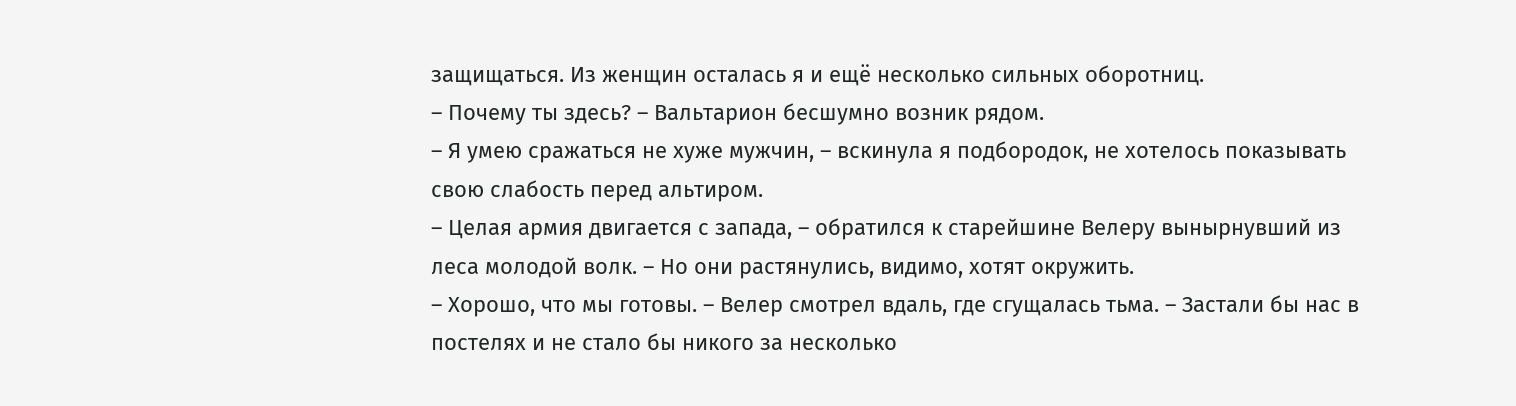защищаться. Из женщин осталась я и ещё несколько сильных оборотниц.
– Почему ты здесь? – Вальтарион бесшумно возник рядом.
– Я умею сражаться не хуже мужчин, – вскинула я подбородок, не хотелось показывать свою слабость перед альтиром.
– Целая армия двигается с запада, – обратился к старейшине Велеру вынырнувший из леса молодой волк. – Но они растянулись, видимо, хотят окружить.
– Хорошо, что мы готовы. – Велер смотрел вдаль, где сгущалась тьма. – Застали бы нас в постелях и не стало бы никого за несколько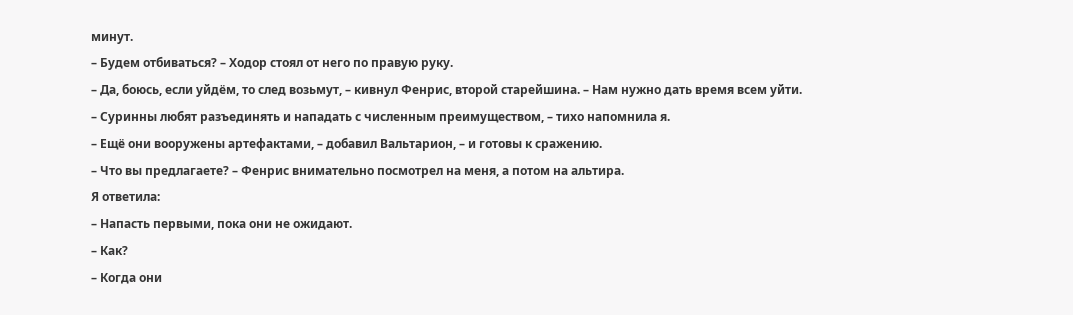минут.
– Будем отбиваться? – Ходор стоял от него по правую руку.
– Да, боюсь, если уйдём, то след возьмут, – кивнул Фенрис, второй старейшина. – Нам нужно дать время всем уйти.
– Суринны любят разъединять и нападать с численным преимуществом, – тихо напомнила я.
– Ещё они вооружены артефактами, – добавил Вальтарион, – и готовы к сражению.
– Что вы предлагаете? – Фенрис внимательно посмотрел на меня, а потом на альтира.
Я ответила:
– Напасть первыми, пока они не ожидают.
– Как?
– Когда они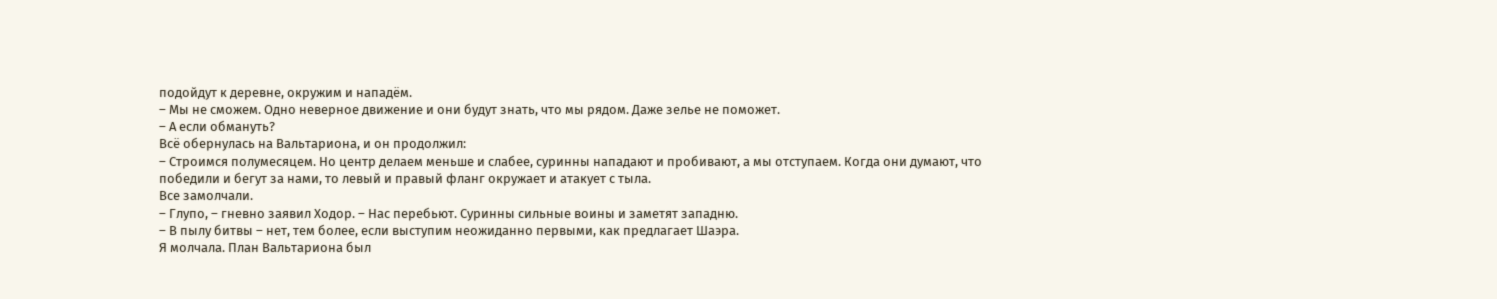подойдут к деревне, окружим и нападём.
– Мы не сможем. Одно неверное движение и они будут знать, что мы рядом. Даже зелье не поможет.
– А если обмануть?
Всё обернулась на Вальтариона, и он продолжил:
– Строимся полумесяцем. Но центр делаем меньше и слабее, суринны нападают и пробивают, а мы отступаем. Когда они думают, что победили и бегут за нами, то левый и правый фланг окружает и атакует с тыла.
Все замолчали.
– Глупо, – гневно заявил Ходор. – Нас перебьют. Суринны сильные воины и заметят западню.
– В пылу битвы – нет, тем более, если выступим неожиданно первыми, как предлагает Шаэра.
Я молчала. План Вальтариона был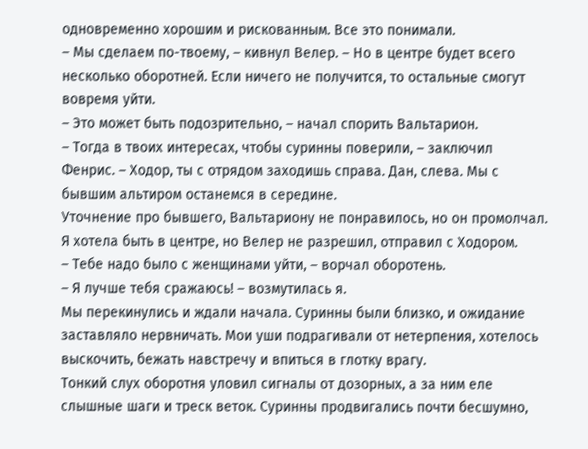одновременно хорошим и рискованным. Все это понимали.
– Мы сделаем по-твоему, – кивнул Велер. – Но в центре будет всего несколько оборотней. Если ничего не получится, то остальные смогут вовремя уйти.
– Это может быть подозрительно, – начал спорить Вальтарион.
– Тогда в твоих интересах, чтобы суринны поверили, – заключил Фенрис. – Ходор, ты с отрядом заходишь справа. Дан, слева. Мы с бывшим альтиром останемся в середине.
Уточнение про бывшего, Вальтариону не понравилось, но он промолчал.
Я хотела быть в центре, но Велер не разрешил, отправил с Ходором.
– Тебе надо было с женщинами уйти, – ворчал оборотень.
– Я лучше тебя сражаюсь! – возмутилась я.
Мы перекинулись и ждали начала. Суринны были близко, и ожидание заставляло нервничать. Мои уши подрагивали от нетерпения, хотелось выскочить, бежать навстречу и впиться в глотку врагу.
Тонкий слух оборотня уловил сигналы от дозорных, а за ним еле слышные шаги и треск веток. Суринны продвигались почти бесшумно,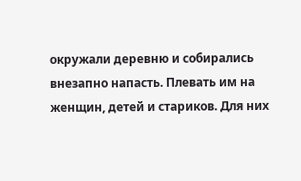окружали деревню и собирались внезапно напасть. Плевать им на женщин, детей и стариков. Для них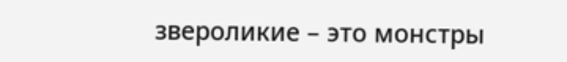звероликие – это монстры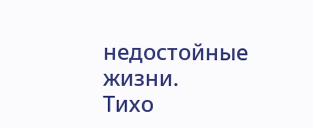недостойные жизни.
Тихо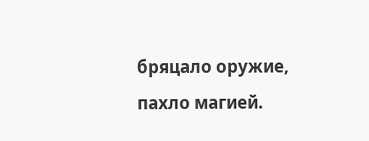бряцало оружие, пахло магией.